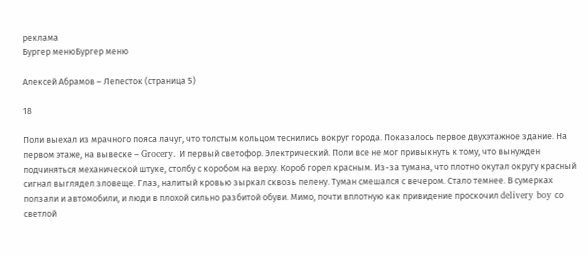реклама
Бургер менюБургер меню

Алексей Абрамов – Лепесток (страница 5)

18

Поли выехал из мрачного пояса лачуг, что толстым кольцом теснились вокруг города. Показалось первое двухэтажное здание. На первом этаже, на вывеске – Grocery. И первый светофор. Электрический. Поли все не мог привыкнуть к тому, что вынужден подчиняться механической штуке, столбу с коробом на верху. Короб горел красным. Из-за тумана, что плотно окутал округу красный сигнал выглядел зловеще. Глаз, налитый кровью зыркал сквозь пелену. Туман смешался с вечером. Стало темнее. В сумерках ползали и автомобили, и люди в плохой сильно разбитой обуви. Мимо, почти вплотную как привидение проскочил delivery boy со светлой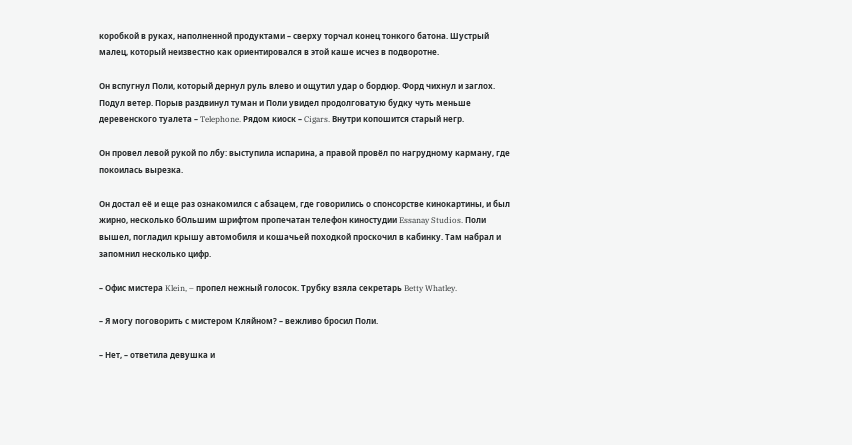коробкой в руках, наполненной продуктами – сверху торчал конец тонкого батона. Шустрый малец, который неизвестно как ориентировался в этой каше исчез в подворотне.

Он вспугнул Поли, который дернул руль влево и ощутил удар о бордюр. Форд чихнул и заглох. Подул ветер. Порыв раздвинул туман и Поли увидел продолговатую будку чуть меньше деревенского туалета – Telephone. Рядом киоск – Cigars. Внутри копошится старый негр.

Он провел левой рукой по лбу: выступила испарина, а правой провёл по нагрудному карману, где покоилась вырезка.

Он достал её и еще раз ознакомился с абзацем, где говорились о спонсорстве кинокартины, и был жирно, несколько бОльшим шрифтом пропечатан телефон киностудии Essanay Studios. Поли вышел, погладил крышу автомобиля и кошачьей походкой проскочил в кабинку. Там набрал и запомнил несколько цифр.

– Офис мистера Klein, – пропел нежный голосок. Трубку взяла секретарь Betty Whatley.

– Я могу поговорить с мистером Кляйном? – вежливо бросил Поли.

– Нет, – ответила девушка и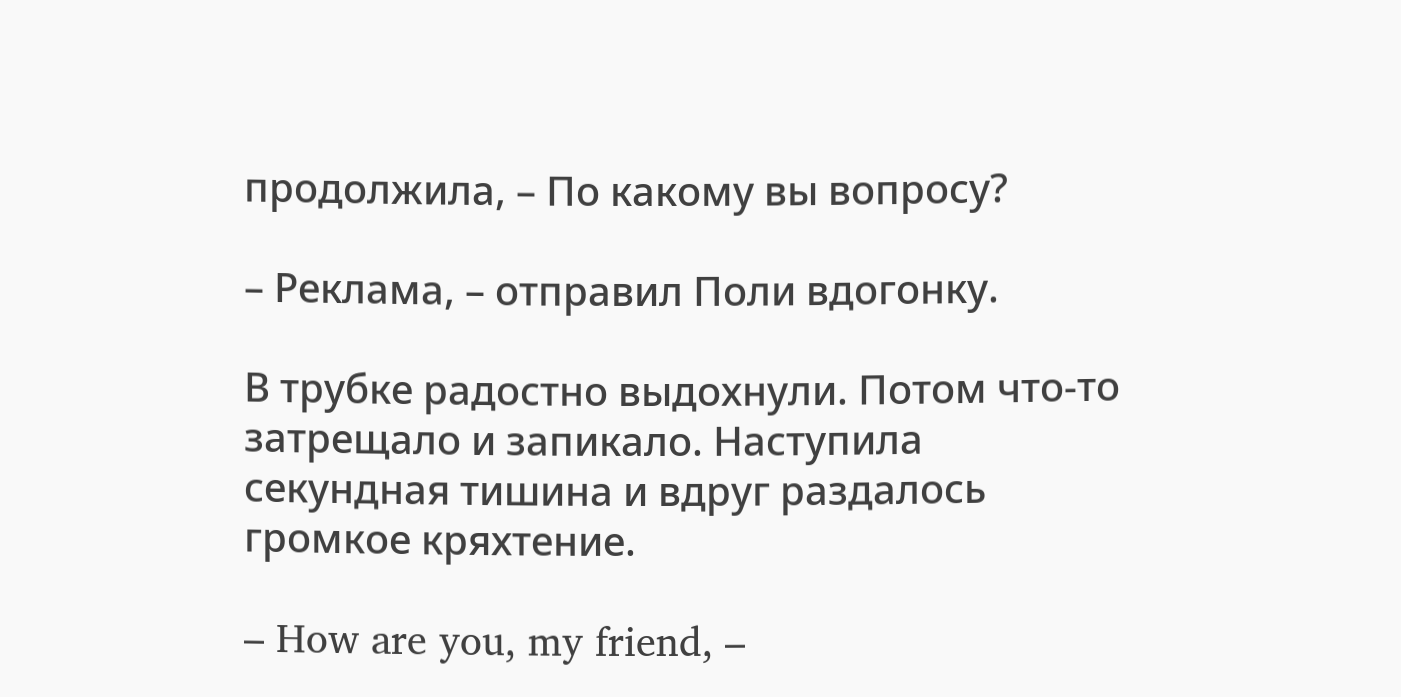продолжила, – По какому вы вопросу?

– Реклама, – отправил Поли вдогонку.

В трубке радостно выдохнули. Потом что-то затрещало и запикало. Наступила секундная тишина и вдруг раздалось громкое кряхтение.

– How are you, my friend, –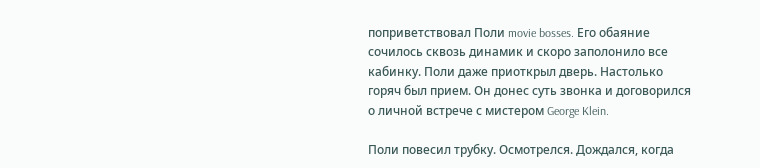поприветствовал Поли movie bosses. Его обаяние сочилось сквозь динамик и скоро заполонило все кабинку. Поли даже приоткрыл дверь. Настолько горяч был прием. Он донес суть звонка и договорился о личной встрече с мистером George Klein.

Поли повесил трубку. Осмотрелся. Дождался, когда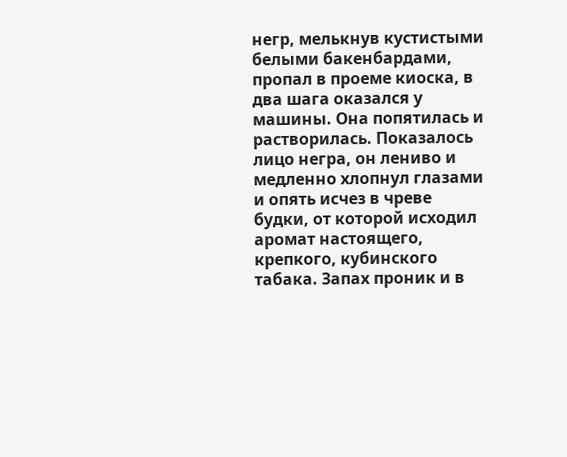негр, мелькнув кустистыми белыми бакенбардами, пропал в проеме киоска, в два шага оказался у машины. Она попятилась и растворилась. Показалось лицо негра, он лениво и медленно хлопнул глазами и опять исчез в чреве будки, от которой исходил аромат настоящего, крепкого, кубинского табака. Запах проник и в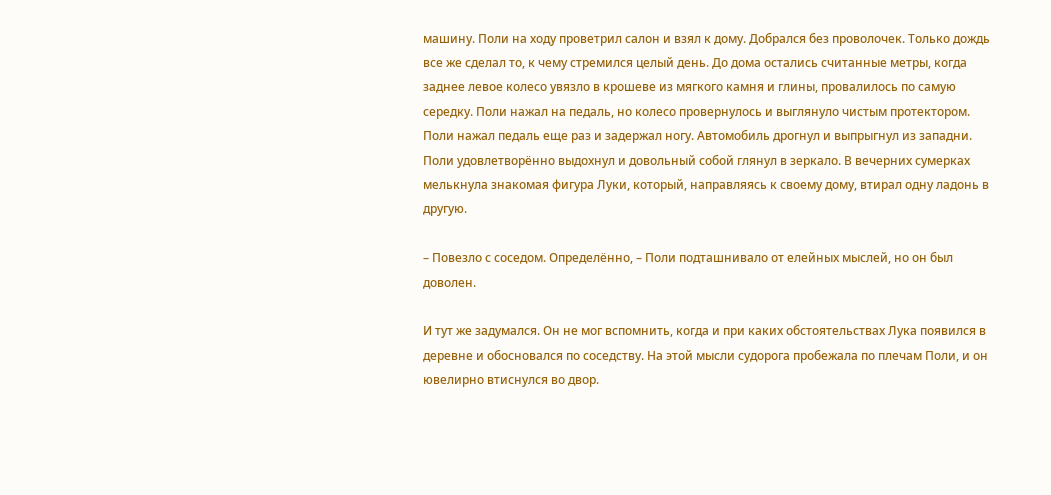машину. Поли на ходу проветрил салон и взял к дому. Добрался без проволочек. Только дождь все же сделал то, к чему стремился целый день. До дома остались считанные метры, когда заднее левое колесо увязло в крошеве из мягкого камня и глины, провалилось по самую середку. Поли нажал на педаль, но колесо провернулось и выглянуло чистым протектором. Поли нажал педаль еще раз и задержал ногу. Автомобиль дрогнул и выпрыгнул из западни. Поли удовлетворённо выдохнул и довольный собой глянул в зеркало. В вечерних сумерках мелькнула знакомая фигура Луки, который, направляясь к своему дому, втирал одну ладонь в другую.

– Повезло с соседом. Определённо, – Поли подташнивало от елейных мыслей, но он был доволен.

И тут же задумался. Он не мог вспомнить, когда и при каких обстоятельствах Лука появился в деревне и обосновался по соседству. На этой мысли судорога пробежала по плечам Поли, и он ювелирно втиснулся во двор.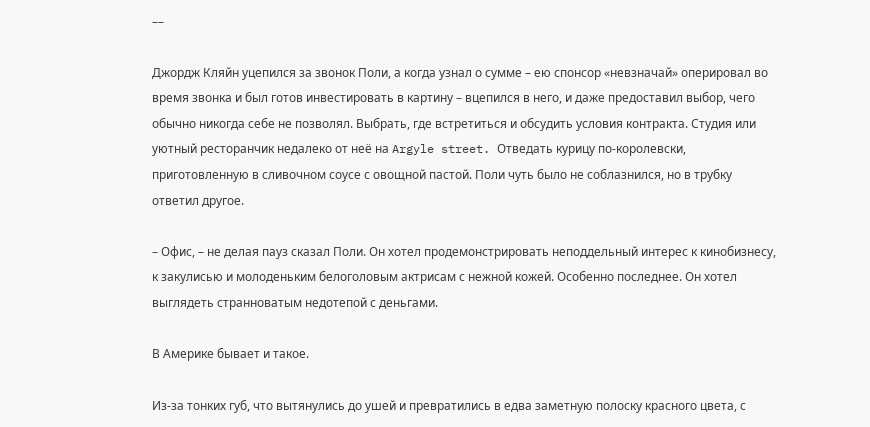––

Джордж Кляйн уцепился за звонок Поли, а когда узнал о сумме – ею спонсор «невзначай» оперировал во время звонка и был готов инвестировать в картину – вцепился в него, и даже предоставил выбор, чего обычно никогда себе не позволял. Выбрать, где встретиться и обсудить условия контракта. Студия или уютный ресторанчик недалеко от неё на Argyle street. Отведать курицу по-королевски, приготовленную в сливочном соусе с овощной пастой. Поли чуть было не соблазнился, но в трубку ответил другое.

– Офис, – не делая пауз сказал Поли. Он хотел продемонстрировать неподдельный интерес к кинобизнесу, к закулисью и молоденьким белоголовым актрисам с нежной кожей. Особенно последнее. Он хотел выглядеть странноватым недотепой с деньгами.

В Америке бывает и такое.

Из-за тонких губ, что вытянулись до ушей и превратились в едва заметную полоску красного цвета, с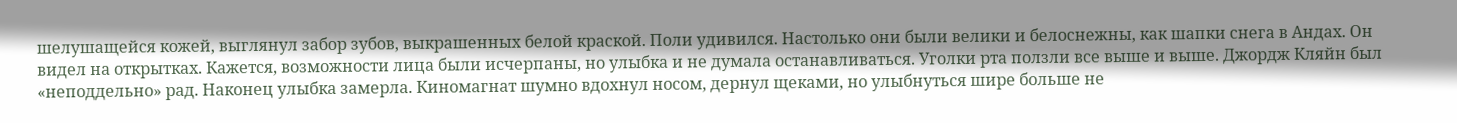шелушащейся кожей, выглянул забор зубов, выкрашенных белой краской. Поли удивился. Настолько они были велики и белоснежны, как шапки снега в Андах. Он видел на открытках. Кажется, возможности лица были исчерпаны, но улыбка и не думала останавливаться. Уголки рта ползли все выше и выше. Джордж Кляйн был «неподдельно» рад. Наконец улыбка замерла. Киномагнат шумно вдохнул носом, дернул щеками, но улыбнуться шире больше не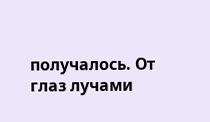получалось. От глаз лучами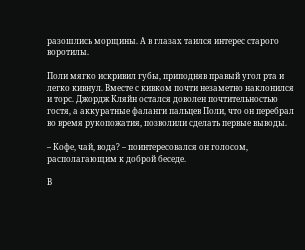разошлись морщины. А в глазах таился интерес старого воротилы.

Поли мягко искривил губы, приподняв правый угол рта и легко кивнул. Вместе с кивком почти незаметно наклонился и торс. Джордж Кляйн остался доволен почтительностью гостя, а аккуратные фаланги пальцев Поли, что он перебрал во время рукопожатия, позволили сделать первые выводы.

– Кофе, чай, вода? – поинтересовался он голосом, располагающим к доброй беседе.

В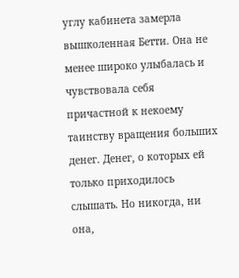углу кабинета замерла вышколенная Бетти. Она не менее широко улыбалась и чувствовала себя причастной к некоему таинству вращения больших денег. Денег, о которых ей только приходилось слышать. Но никогда, ни она,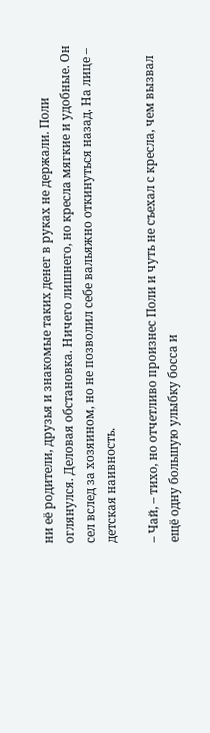ни её родители, друзья и знакомые таких денег в руках не держали. Поли оглянулся. Деловая обстановка. Ничего лишнего, но кресла мягкие и удобные. Он сел вслед за хозяином, но не позволил себе вальяжно откинуться назад. На лице – детская наивность.

– Чай, – тихо, но отчетливо произнес Поли и чуть не съехал с кресла, чем вызвал ещё одну большую улыбку босса и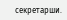секретарши.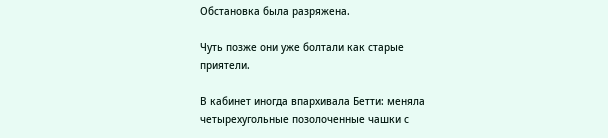Обстановка была разряжена.

Чуть позже они уже болтали как старые приятели.

В кабинет иногда впархивала Бетти: меняла четырехугольные позолоченные чашки с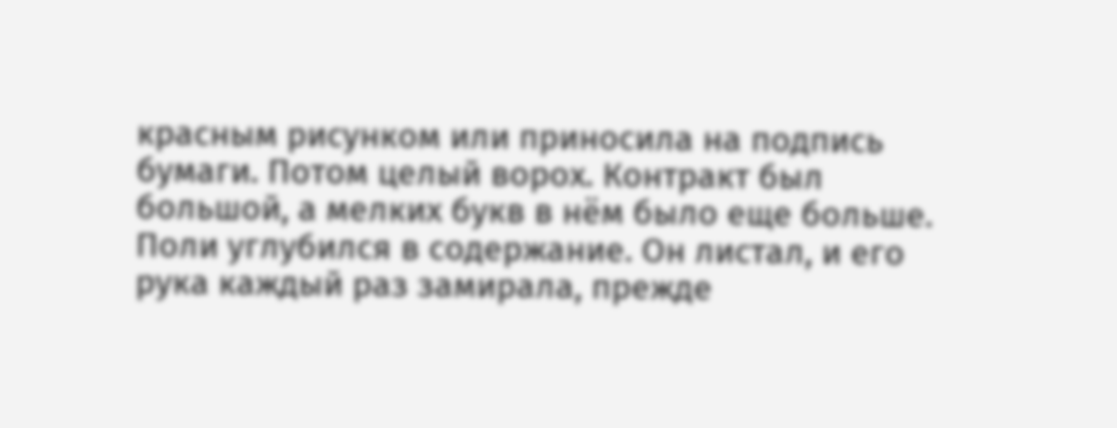красным рисунком или приносила на подпись бумаги. Потом целый ворох. Контракт был большой, а мелких букв в нём было еще больше. Поли углубился в содержание. Он листал, и его рука каждый раз замирала, прежде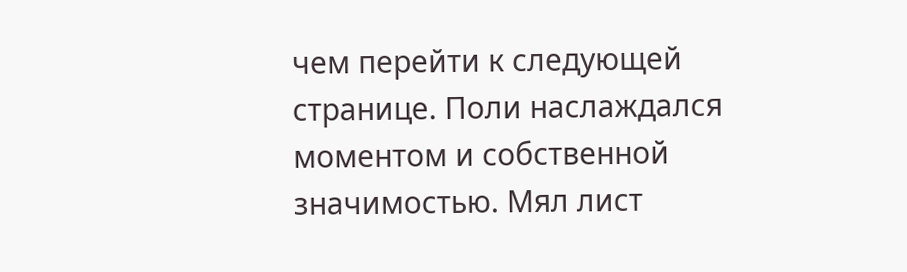чем перейти к следующей странице. Поли наслаждался моментом и собственной значимостью. Мял лист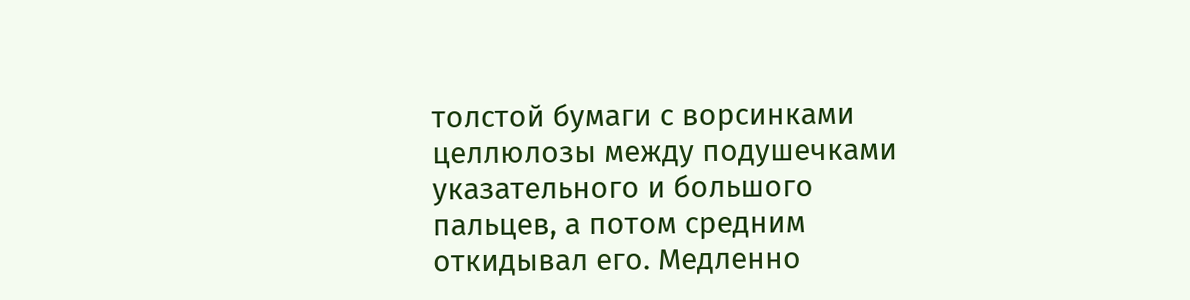толстой бумаги с ворсинками целлюлозы между подушечками указательного и большого пальцев, а потом средним откидывал его. Медленно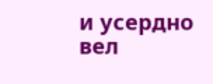и усердно вел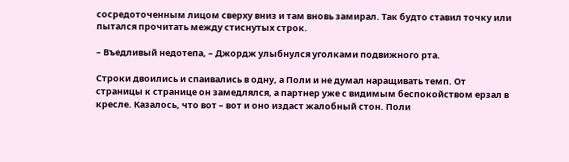сосредоточенным лицом сверху вниз и там вновь замирал. Так будто ставил точку или пытался прочитать между стиснутых строк.

– Въедливый недотепа, – Джордж улыбнулся уголками подвижного рта.

Строки двоились и спаивались в одну, а Поли и не думал наращивать темп. От страницы к странице он замедлялся, а партнер уже с видимым беспокойством ерзал в кресле. Казалось, что вот – вот и оно издаст жалобный стон. Поли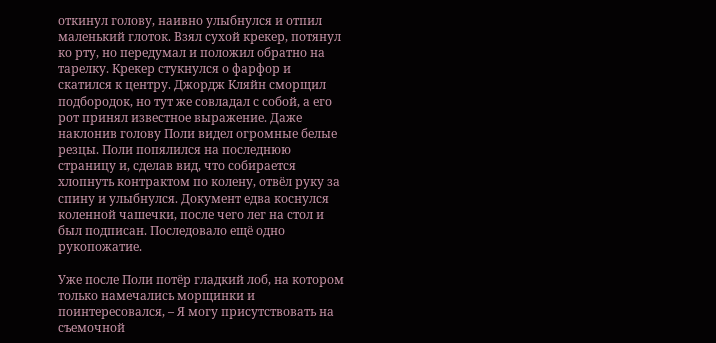откинул голову, наивно улыбнулся и отпил маленький глоток. Взял сухой крекер, потянул ко рту, но передумал и положил обратно на тарелку. Крекер стукнулся о фарфор и скатился к центру. Джордж Кляйн сморщил подбородок, но тут же совладал с собой, а его рот принял известное выражение. Даже наклонив голову Поли видел огромные белые резцы. Поли попялился на последнюю страницу и, сделав вид, что собирается хлопнуть контрактом по колену, отвёл руку за спину и улыбнулся. Документ едва коснулся коленной чашечки, после чего лег на стол и был подписан. Последовало ещё одно рукопожатие.

Уже после Поли потёр гладкий лоб, на котором только намечались морщинки и поинтересовался, – Я могу присутствовать на съемочной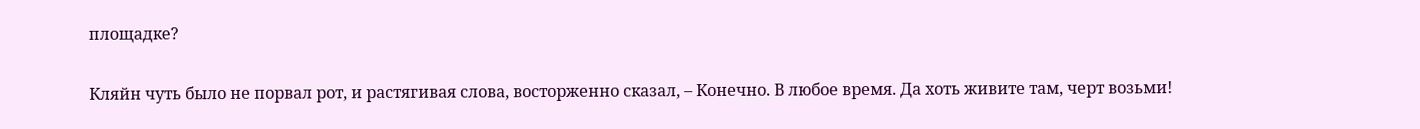площадке?

Кляйн чуть было не порвал рот, и растягивая слова, восторженно сказал, – Конечно. В любое время. Да хоть живите там, черт возьми!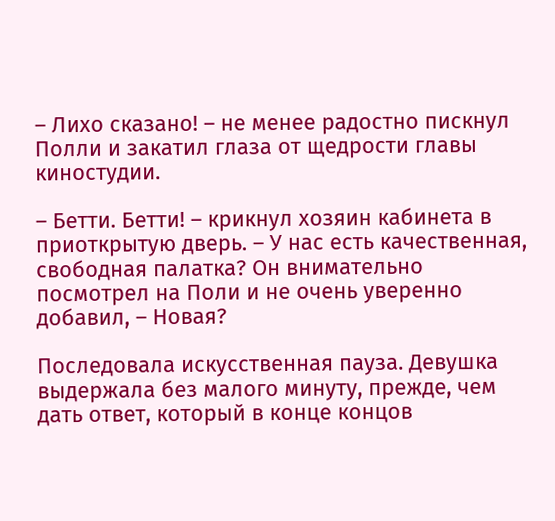– Лихо сказано! – не менее радостно пискнул Полли и закатил глаза от щедрости главы киностудии.

– Бетти. Бетти! – крикнул хозяин кабинета в приоткрытую дверь. – У нас есть качественная, свободная палатка? Он внимательно посмотрел на Поли и не очень уверенно добавил, – Новая?

Последовала искусственная пауза. Девушка выдержала без малого минуту, прежде, чем дать ответ, который в конце концов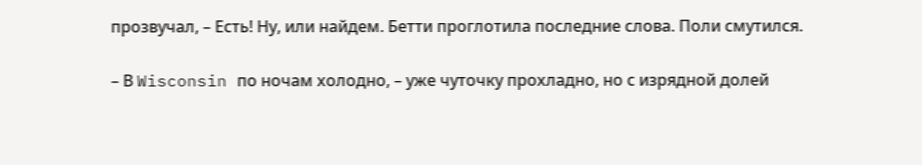прозвучал, – Есть! Ну, или найдем. Бетти проглотила последние слова. Поли смутился.

– В Wisconsin по ночам холодно, – уже чуточку прохладно, но с изрядной долей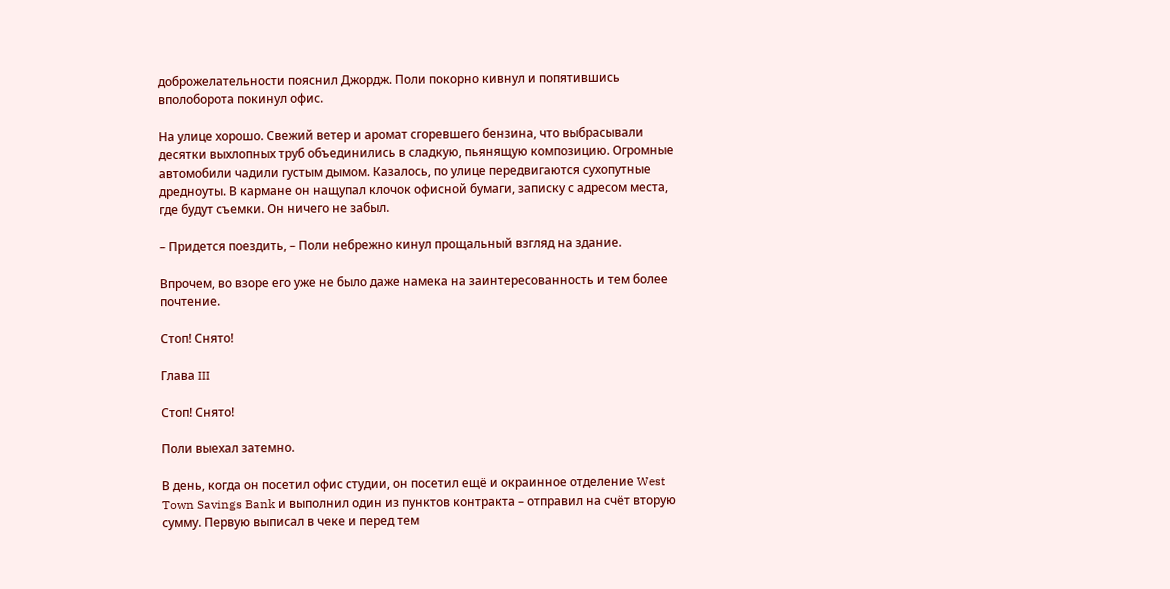доброжелательности пояснил Джордж. Поли покорно кивнул и попятившись вполоборота покинул офис.

На улице хорошо. Свежий ветер и аромат сгоревшего бензина, что выбрасывали десятки выхлопных труб объединились в сладкую, пьянящую композицию. Огромные автомобили чадили густым дымом. Казалось, по улице передвигаются сухопутные дредноуты. В кармане он нащупал клочок офисной бумаги, записку с адресом места, где будут съемки. Он ничего не забыл.

– Придется поездить, – Поли небрежно кинул прощальный взгляд на здание.

Впрочем, во взоре его уже не было даже намека на заинтересованность и тем более почтение.

Стоп! Снято!

Глава III

Стоп! Снято!

Поли выехал затемно.

В день, когда он посетил офис студии, он посетил ещё и окраинное отделение West Town Savings Bank и выполнил один из пунктов контракта – отправил на счёт вторую сумму. Первую выписал в чеке и перед тем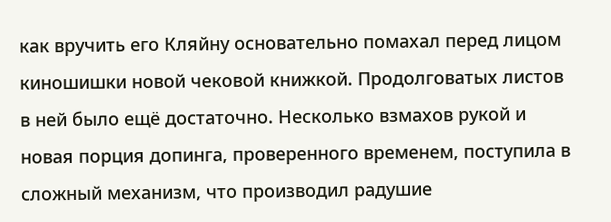как вручить его Кляйну основательно помахал перед лицом киношишки новой чековой книжкой. Продолговатых листов в ней было ещё достаточно. Несколько взмахов рукой и новая порция допинга, проверенного временем, поступила в сложный механизм, что производил радушие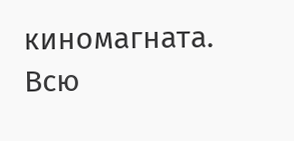киномагната. Всю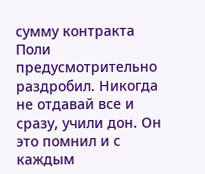сумму контракта Поли предусмотрительно раздробил. Никогда не отдавай все и сразу, учили дон. Он это помнил и с каждым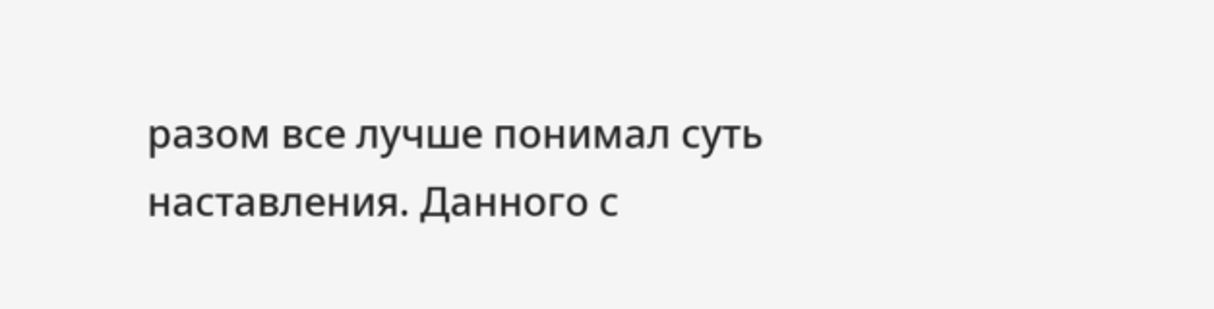разом все лучше понимал суть наставления. Данного с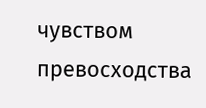чувством превосходства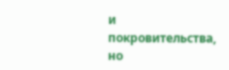и покровительства, но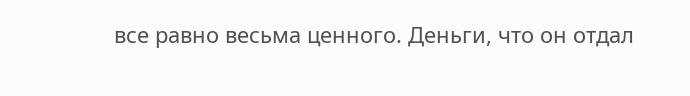все равно весьма ценного. Деньги, что он отдал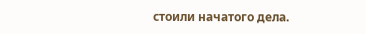стоили начатого дела.